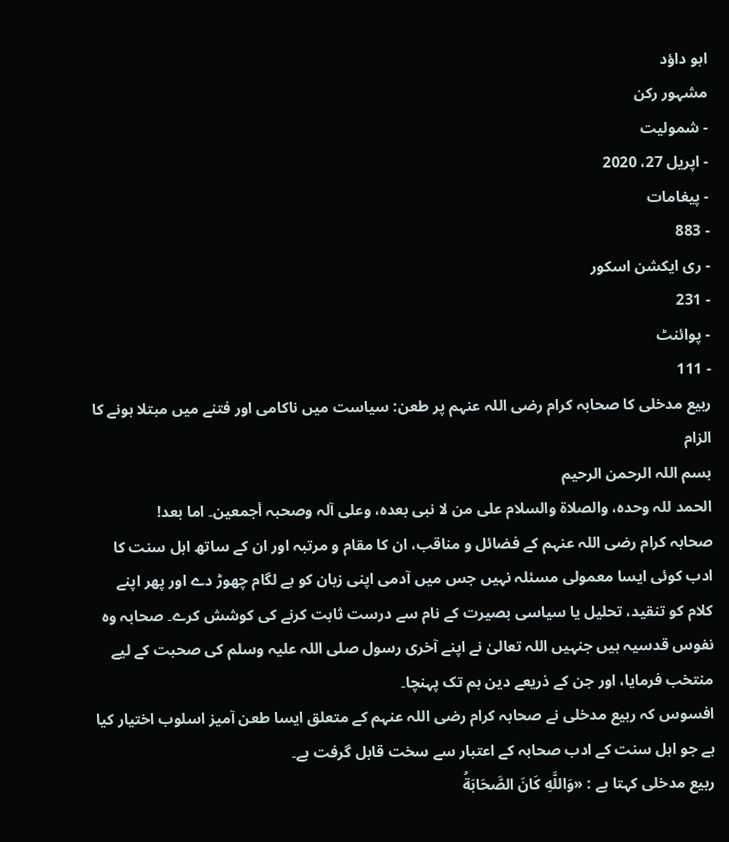ابو داؤد
مشہور رکن
- شمولیت
- اپریل 27، 2020
- پیغامات
- 883
- ری ایکشن اسکور
- 231
- پوائنٹ
- 111
ربیع مدخلی کا صحابہ کرام رضی اللہ عنہم پر طعن: سیاست میں ناکامی اور فتنے میں مبتلا ہونے کا الزام
بسم اللہ الرحمن الرحیم
الحمد للہ وحدہ، والصلاة والسلام علی من لا نبی بعدہ، وعلی آلہ وصحبہ أجمعین۔ اما بعد!
صحابہ کرام رضی اللہ عنہم کے فضائل و مناقب، ان کا مقام و مرتبہ اور ان کے ساتھ اہل سنت کا ادب کوئی ایسا معمولی مسئلہ نہیں جس میں آدمی اپنی زبان کو بے لگام چھوڑ دے اور پھر اپنے کلام کو تنقید، تحلیل یا سیاسی بصیرت کے نام سے درست ثابت کرنے کی کوشش کرے۔ صحابہ وہ نفوس قدسیہ ہیں جنہیں اللہ تعالیٰ نے اپنے آخری رسول صلی اللہ علیہ وسلم کی صحبت کے لیے منتخب فرمایا، اور جن کے ذریعے دین ہم تک پہنچا۔
افسوس کہ ربیع مدخلی نے صحابہ کرام رضی اللہ عنہم کے متعلق ایسا طعن آمیز اسلوب اختیار کیا ہے جو اہل سنت کے ادب صحابہ کے اعتبار سے سخت قابل گرفت ہے۔
ربیع مدخلی کہتا ہے : «وَاللَّهِ كَانَ الصَّحَابَةُ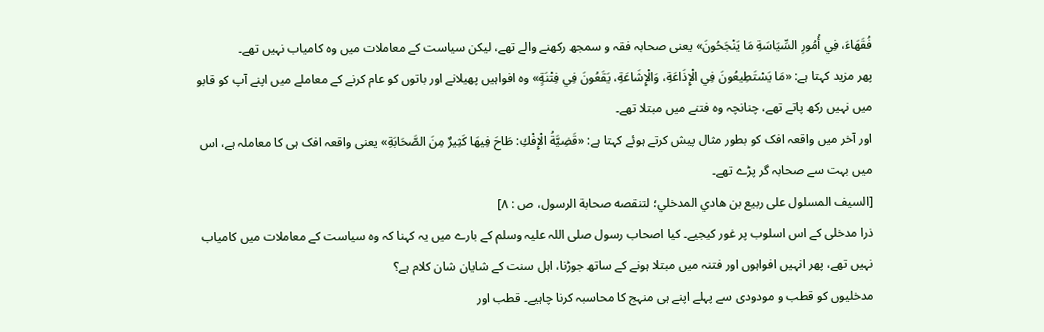فُقَهَاءَ، فِي أُمُورِ السِّيَاسَةِ مَا يَنْجَحُونَ» یعنی صحابہ فقہ و سمجھ رکھنے والے تھے، لیکن سیاست کے معاملات میں وہ کامیاب نہیں تھے۔
پھر مزید کہتا ہے: «مَا يَسْتَطِيعُونَ فِي الْإِذَاعَةِ، وَالْإِشَاعَةِ، يَقَعُونَ فِي فِتْنَةٍ» وہ افواہیں پھیلانے اور باتوں کو عام کرنے کے معاملے میں اپنے آپ کو قابو میں نہیں رکھ پاتے تھے، چنانچہ وہ فتنے میں مبتلا تھے۔
اور آخر میں واقعہ افک کو بطور مثال پیش کرتے ہوئے کہتا ہے: «قَضِيَّةُ الْإِفْكِ: طَاحَ فِيهَا كَثِيرٌ مِنَ الصَّحَابَةِ» یعنی واقعہ افک ہی کا معاملہ ہے، اس میں بہت سے صحابہ گر پڑے تھے۔
[السيف المسلول على ربيع بن هادي المدخلي؛ لتنقصه صحابة الرسول، ص : ٨]
ذرا مدخلی کے اس اسلوب پر غور کیجیے۔ کیا اصحاب رسول صلی اللہ علیہ وسلم کے بارے میں یہ کہنا کہ وہ سیاست کے معاملات میں کامیاب نہیں تھے، پھر انہیں افواہوں اور فتنہ میں مبتلا ہونے کے ساتھ جوڑنا، اہل سنت کے شایان شان کلام ہے؟
مدخلیوں کو قطب و مودودی سے پہلے اپنے ہی منہج کا محاسبہ کرنا چاہیے۔ قطب اور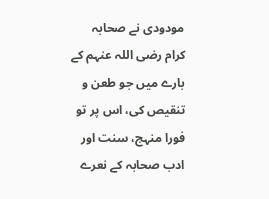مودودی نے صحابہ کرام رضی اللہ عنہم کے بارے میں جو طعن و تنقیص کی، اس پر تو فورا منہج، سنت اور ادب صحابہ کے نعرے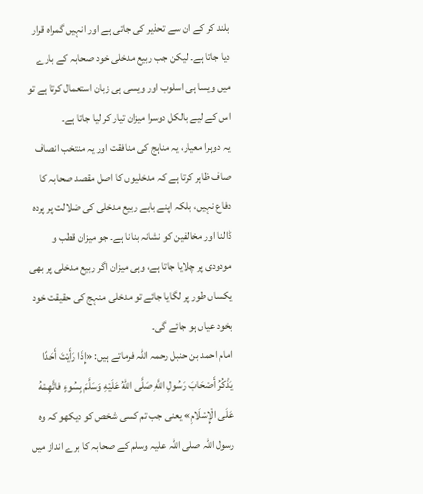بلند کر کے ان سے تحذیر کی جاتی ہے اور انہیں گمراہ قرار دیا جاتا ہے۔ لیکن جب ربیع مدخلی خود صحابہ کے بارے میں ویسا ہی اسلوب اور ویسی ہی زبان استعمال کرتا ہے تو اس کے لیے بالکل دوسرا میزان تیار کر لیا جاتا ہے۔
یہ دوہرا معیار، یہ مناہج کی منافقت اور یہ منتخب انصاف صاف ظاہر کرتا ہے کہ مدخلیوں کا اصل مقصد صحابہ کا دفاع نہیں، بلکہ اپنے بابے ربیع مدخلی کی ضلالت پر پردہ ڈالنا اور مخالفین کو نشانہ بنانا ہے۔ جو میزان قطب و مودودی پر چلایا جاتا ہے، وہی میزان اگر ربیع مدخلی پر بھی یکساں طور پر لگایا جائے تو مدخلی منہج کی حقیقت خود بخود عیاں ہو جائے گی۔
امام احمد بن حنبل رحمہ اللہ فرماتے ہیں: «إِذَا رَأَيْتَ أَحَدًا يَذْكُرُ أَصْحَابَ رَسُولِ اللَّهِ صَلَّى اللهُ عَلَيْهِ وَسَلَّمَ بِسُوءٍ فاتَّهِمْهُ عَلَى الْإِسْلَامِ» یعنی جب تم کسی شخص کو دیکھو کہ وہ رسول اللہ صلی اللہ علیہ وسلم کے صحابہ کا برے انداز میں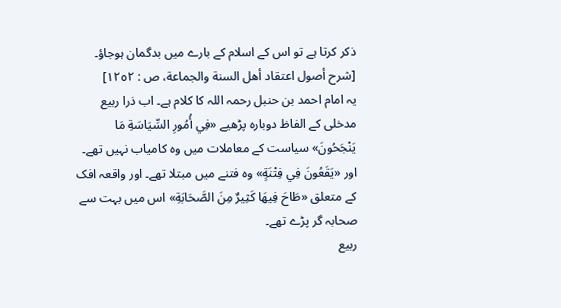ذکر کرتا ہے تو اس کے اسلام کے بارے میں بدگمان ہوجاؤ۔
[شرح أصول اعتقاد أهل السنة والجماعة، ص : ١٢٥٢]
یہ امام احمد بن حنبل رحمہ اللہ کا کلام ہے۔ اب ذرا ربیع مدخلی کے الفاظ دوبارہ پڑھیے «فِي أُمُورِ السِّيَاسَةِ مَا يَنْجَحُونَ» سیاست کے معاملات میں وہ کامیاب نہیں تھے۔ اور «يَقَعُونَ فِي فِتْنَةٍ» وہ فتنے میں مبتلا تھے۔ اور واقعہ افک کے متعلق «طَاحَ فِيهَا كَثِيرٌ مِنَ الصَّحَابَةِ» اس میں بہت سے صحابہ گر پڑے تھے۔
ربیع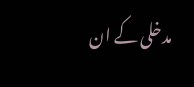مدخلی کے ان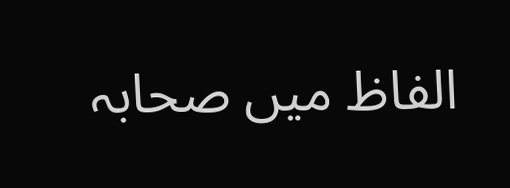الفاظ میں صحابہ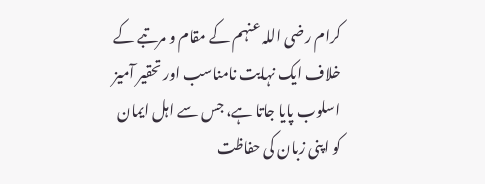کرام رضی اللہ عنہم کے مقام و مرتبے کے خلاف ایک نہایت نامناسب اور تحقیر آمیز اسلوب پایا جاتا ہے، جس سے اہل ایمان کو اپنی زبان کی حفاظت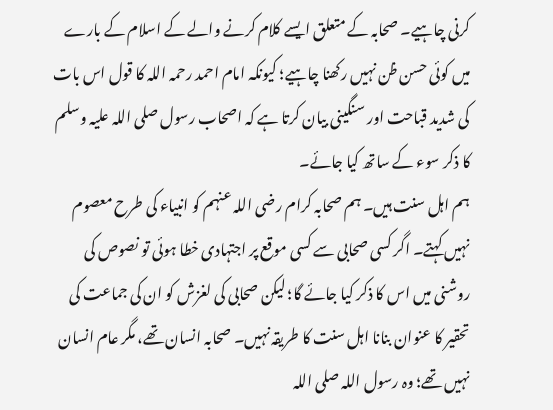کرنی چاہیے۔ صحابہ کے متعلق ایسے کلام کرنے والے کے اسلام کے بارے میں کوئی حسن ظن نہیں رکھنا چاہیے؛ کیونکہ امام احمد رحمہ اللہ کا قول اس بات کی شدید قباحت اور سنگینی بیان کرتا ہے کہ اصحاب رسول صلی اللہ علیہ وسلم کا ذکر سوء کے ساتھ کیا جائے۔
ہم اہل سنت ہیں۔ ہم صحابہ کرام رضی اللہ عنہم کو انبیاء کی طرح معصوم نہیں کہتے۔ اگر کسی صحابی سے کسی موقع پر اجتہادی خطا ہوئی تو نصوص کی روشنی میں اس کا ذکر کیا جائے گا؛ لیکن صحابی کی لغزش کو ان کی جماعت کی تحقیر کا عنوان بنانا اہل سنت کا طریقہ نہیں۔ صحابہ انسان تھے، مگر عام انسان نہیں تھے؛ وہ رسول اللہ صلی اللہ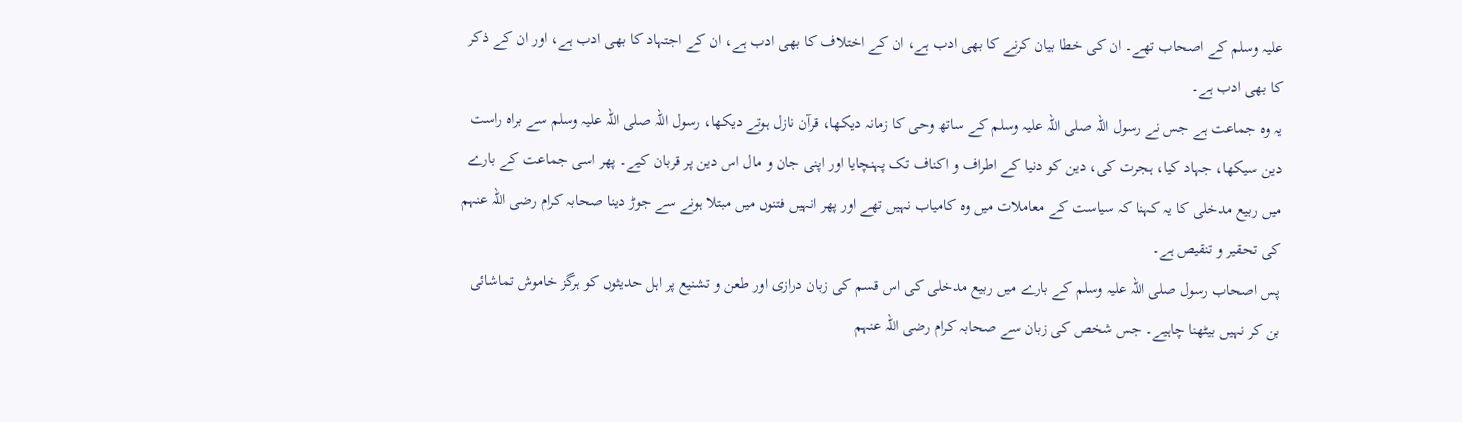علیہ وسلم کے اصحاب تھے۔ ان کی خطا بیان کرنے کا بھی ادب ہے، ان کے اختلاف کا بھی ادب ہے، ان کے اجتہاد کا بھی ادب ہے، اور ان کے ذکر کا بھی ادب ہے۔
یہ وہ جماعت ہے جس نے رسول اللہ صلی اللہ علیہ وسلم کے ساتھ وحی کا زمانہ دیکھا، قرآن نازل ہوتے دیکھا، رسول اللہ صلی اللہ علیہ وسلم سے براہ راست دین سیکھا، جہاد کیا، ہجرت کی، دین کو دنیا کے اطراف و اکناف تک پہنچایا اور اپنی جان و مال اس دین پر قربان کیے۔ پھر اسی جماعت کے بارے میں ربیع مدخلی کا یہ کہنا کہ سیاست کے معاملات میں وہ کامیاب نہیں تھے اور پھر انہیں فتنوں میں مبتلا ہونے سے جوڑ دینا صحابہ کرام رضی اللہ عنہم کی تحقیر و تنقیص ہے۔
پس اصحاب رسول صلی اللہ علیہ وسلم کے بارے میں ربیع مدخلی کی اس قسم کی زبان درازی اور طعن و تشنیع پر اہل حدیثوں کو ہرگز خاموش تماشائی بن کر نہیں بیٹھنا چاہیے۔ جس شخص کی زبان سے صحابہ کرام رضی اللہ عنہم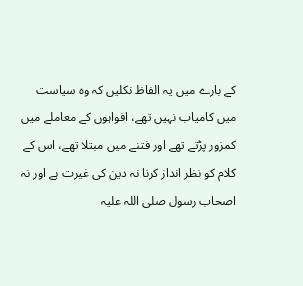کے بارے میں یہ الفاظ نکلیں کہ وہ سیاست میں کامیاب نہیں تھے، افواہوں کے معاملے میں کمزور پڑتے تھے اور فتنے میں مبتلا تھے، اس کے کلام کو نظر انداز کرنا نہ دین کی غیرت ہے اور نہ اصحاب رسول صلی اللہ علیہ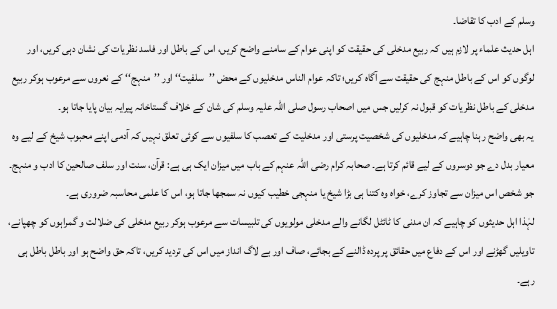وسلم کے ادب کا تقاضا۔
اہل حدیث علماء پر لازم ہیں کہ ربیع مدخلی کی حقیقت کو اپنی عوام کے سامنے واضح کریں، اس کے باطل اور فاسد نظریات کی نشان دہی کریں، اور لوگوں کو اس کے باطل منہج کی حقیقت سے آگاہ کریں؛ تاکہ عوام الناس مدخلیوں کے محض ’’سلفیت‘‘ اور ’’منہج‘‘ کے نعروں سے مرعوب ہوکر ربیع مدخلی کے باطل نظریات کو قبول نہ کرلیں جس میں اصحاب رسول صلی اللہ علیہ وسلم کی شان کے خلاف گستاخانہ پیرایہ بیان پایا جاتا ہو۔
یہ بھی واضح رہنا چاہیے کہ مدخلیوں کی شخصیت پرستی اور مدخلیت کے تعصب کا سلفیوں سے کوئی تعلق نہیں کہ آدمی اپنے محبوب شیخ کے لیے وہ معیار بدل دے جو دوسروں کے لیے قائم کرتا ہے۔ صحابہ کرام رضی اللہ عنہم کے باب میں میزان ایک ہی ہے: قرآن، سنت اور سلف صالحین کا ادب و منہج۔ جو شخص اس میزان سے تجاوز کرے، خواہ وہ کتنا ہی بڑا شیخ یا منہجی خطیب کیوں نہ سمجھا جاتا ہو، اس کا علمی محاسبہ ضروری ہے۔
لہٰذا اہل حدیثوں کو چاہیے کہ ان مدنی کا ٹائٹل لگانے والے مدخلی مولویوں کی تلبيسات سے مرعوب ہوکر ربیع مدخلی کی ضلالت و گمراہوں کو چھپانے، تاویلیں گھڑنے اور اس کے دفاع میں حقائق پر پردہ ڈالنے کے بجائے، صاف اور بے لاگ انداز میں اس کی تردید کریں، تاکہ حق واضح ہو اور باطل باطل ہی رہے۔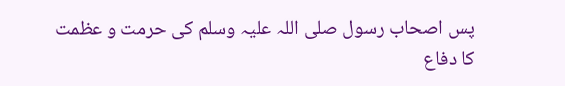پس اصحاب رسول صلی اللہ علیہ وسلم کی حرمت و عظمت کا دفاع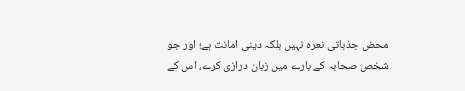محض جذباتی نعرہ نہیں بلکہ دینی امانت ہے؛ اور جو شخص صحابہ کے بارے میں زبان درازی کرے، اس کے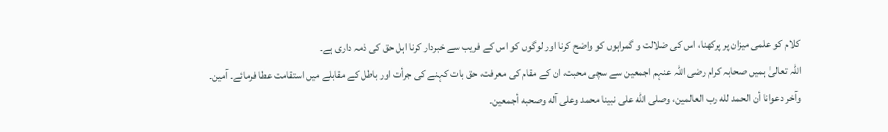کلام کو علمی میزان پر پرکھنا، اس کی ضلالت و گمراہوں کو واضح کرنا اور لوگوں کو اس کے فریب سے خبردار کرنا اہل حق کی ذمہ داری ہے۔
اللہ تعالیٰ ہمیں صحابہ کرام رضی اللہ عنہم اجمعین سے سچی محبت، ان کے مقام کی معرفت، حق بات کہنے کی جرأت اور باطل کے مقابلے میں استقامت عطا فرمائے۔ آمین۔
وآخر دعوانا أن الحمد لله رب العالمين، وصلى الله على نبينا محمد وعلى آله وصحبه أجمعين۔